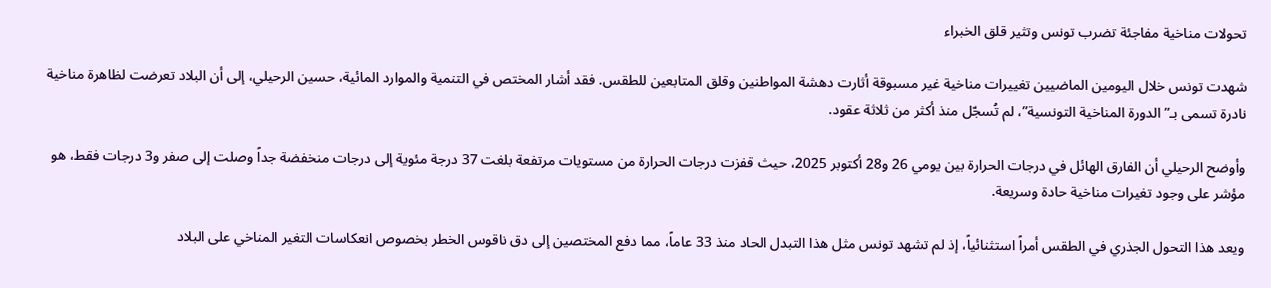تحولات مناخية مفاجئة تضرب تونس وتثير قلق الخبراء

شهدت تونس خلال اليومين الماضيين تغييرات مناخية غير مسبوقة أثارت دهشة المواطنين وقلق المتابعين للطقس. فقد أشار المختص في التنمية والموارد المائية، حسين الرحيلي، إلى أن البلاد تعرضت لظاهرة مناخية نادرة تسمى بـ”الدورة المناخية التونسية”، لم تُسجّل منذ أكثر من ثلاثة عقود.

وأوضح الرحيلي أن الفارق الهائل في درجات الحرارة بين يومي 26 و28 أكتوبر 2025، حيث قفزت درجات الحرارة من مستويات مرتفعة بلغت 37 درجة مئوية إلى درجات منخفضة جداً وصلت إلى صفر و3 درجات فقط، هو مؤشر على وجود تغيرات مناخية حادة وسريعة.

ويعد هذا التحول الجذري في الطقس أمراً استثنائياً، إذ لم تشهد تونس مثل هذا التبدل الحاد منذ 33 عاماً، مما دفع المختصين إلى دق ناقوس الخطر بخصوص انعكاسات التغير المناخي على البلاد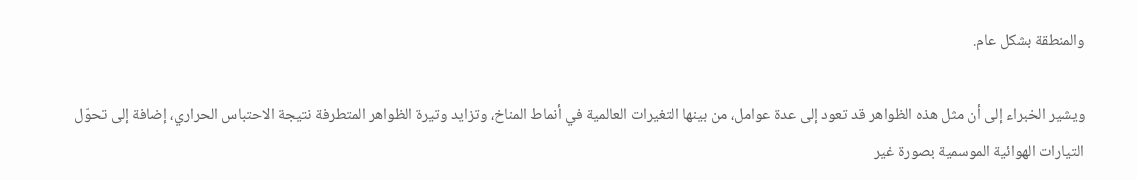والمنطقة بشكل عام.

ويشير الخبراء إلى أن مثل هذه الظواهر قد تعود إلى عدة عوامل، من بينها التغيرات العالمية في أنماط المناخ، وتزايد وتيرة الظواهر المتطرفة نتيجة الاحتباس الحراري، إضافة إلى تحوّل التيارات الهوائية الموسمية بصورة غير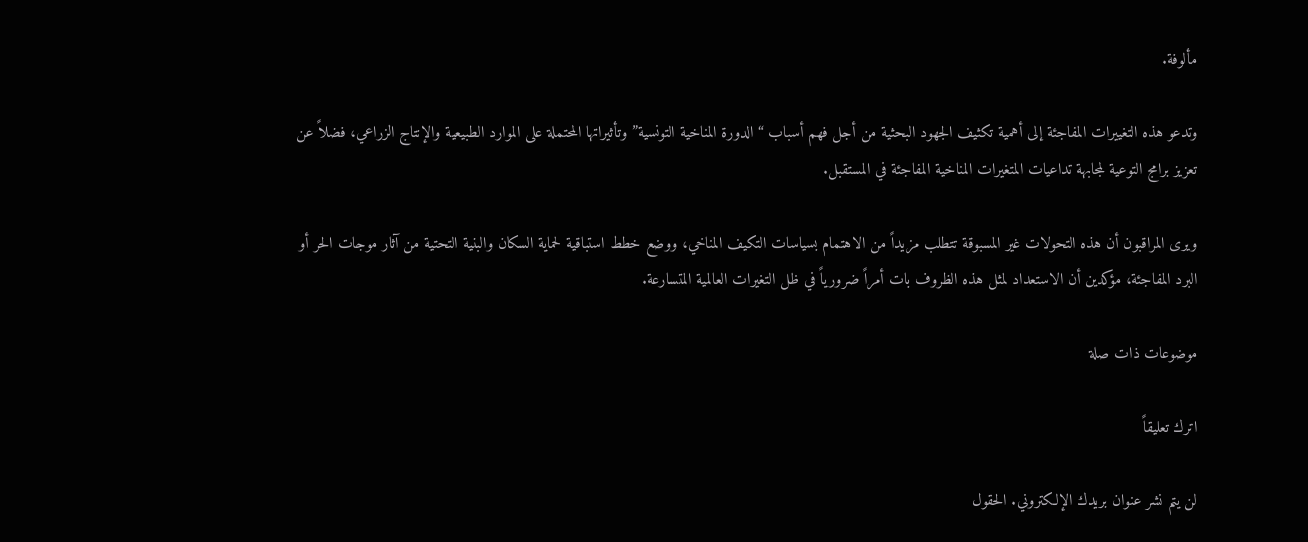مألوفة.

وتدعو هذه التغييرات المفاجئة إلى أهمية تكثيف الجهود البحثية من أجل فهم أسباب “الدورة المناخية التونسية” وتأثيراتها المحتملة على الموارد الطبيعية والإنتاج الزراعي، فضلاً عن تعزيز برامج التوعية لمجابهة تداعيات المتغيرات المناخية المفاجئة في المستقبل.

ويرى المراقبون أن هذه التحولات غير المسبوقة تتطلب مزيداً من الاهتمام بسياسات التكيف المناخي، ووضع خطط استباقية لحماية السكان والبنية التحتية من آثار موجات الحر أو البرد المفاجئة، مؤكدين أن الاستعداد لمثل هذه الظروف بات أمراً ضرورياً في ظل التغيرات العالمية المتسارعة.

موضوعات ذات صلة

اترك تعليقاً

لن يتم نشر عنوان بريدك الإلكتروني. الحقول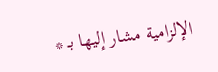الإلزامية مشار إليها بـ *